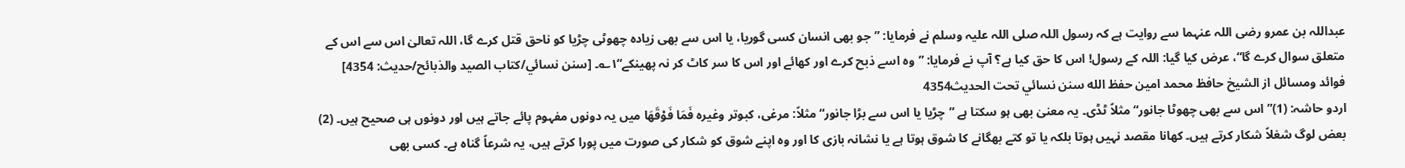عبداللہ بن عمرو رضی اللہ عنہما سے روایت ہے کہ رسول اللہ صلی اللہ علیہ وسلم نے فرمایا: ”جو بھی انسان کسی گوریا، یا اس سے بھی زیادہ چھوٹی چڑیا کو ناحق قتل کرے گا، اللہ تعالیٰ اس سے اس کے متعلق سوال کرے گا“، عرض کیا گیا: اللہ کے رسول! اس کا حق کیا ہے؟ آپ نے فرمایا: ”وہ اسے ذبح کرے اور کھائے اور اس کا سر کاٹ کر نہ پھینکے“۱؎۔ [سنن نسائي/كتاب الصيد والذبائح/حدیث: 4354]
فوائد ومسائل از الشيخ حافظ محمد امين حفظ الله سنن نسائي تحت الحديث4354
اردو حاشہ: (1)”اس سے بھی چھوٹا جانور“ مثلاً ٹڈی۔ یہ معنیٰ بھی ہو سکتا ہے ”چڑیا یا اس سے بڑا جانور“ مثلاً: مرغی، کبوتر وغیرہ فَمَا فَوْقَھَا میں یہ دونوں مفہوم پائے جاتے ہیں اور دونوں ہی صحیح ہیں۔ (2) بعض لوگ شغلاً شکار کرتے ہیں۔ کھانا مقصد نہیں ہوتا بلکہ یا تو کتے بھگانے کا شوق ہوتا ہے یا نشانہ بازی کا اور وہ اپنے شوق کو شکار کی صورت میں پورا کرتے ہیں، یہ شرعاً گناہ ہے۔ کسی بھی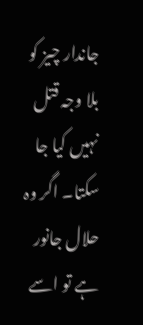جاندار چیز کو بلا وجہ قتل نہیں کیا جا سکتا۔ اگر وہ حلال جانور ہے تو اسے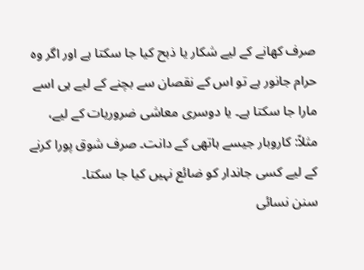صرف کھانے کے لیے شکار یا ذبح کیا جا سکتا ہے اور اگر وہ حرام جانور ہے تو اس کے نقصان سے بچنے کے لیے ہی اسے مارا جا سکتا ہے۔ یا دوسری معاشی ضروریات کے لیے، مثلاً: کاروبار جیسے ہاتھی کے دانت۔ صرف شوق پورا کرنے کے لیے کسی جاندار کو ضائع نہیں کیا جا سکتا۔
سنن نسائی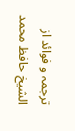ترجمہ و فوائد از الشیخ حافظ محمد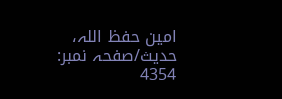امین حفظ اللہ، حدیث/صفحہ نمبر: 4354